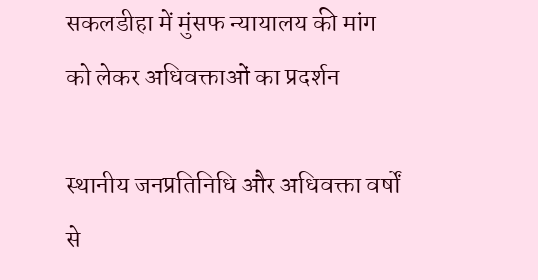सकलडीहा में मुंसफ न्यायालय की मांग को लेकर अधिवक्ताओं का प्रदर्शन

स्थानीय जनप्रतिनिधि और अधिवक्ता वर्षों से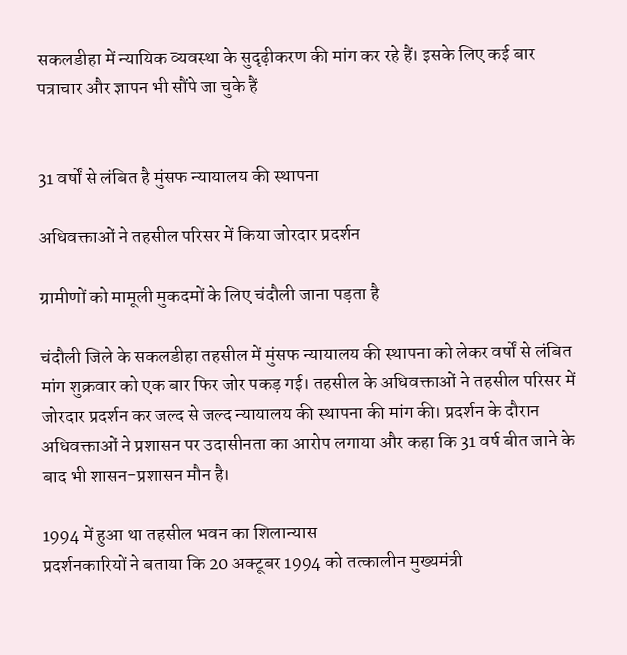सकलडीहा में न्यायिक व्यवस्था के सुदृढ़ीकरण की मांग कर रहे हैं। इसके लिए कई बार पत्राचार और ज्ञापन भी सौंपे जा चुके हैं


31 वर्षों से लंबित है मुंसफ न्यायालय की स्थापना

अधिवक्ताओं ने तहसील परिसर में किया जोरदार प्रदर्शन

ग्रामीणों को मामूली मुकदमों के लिए चंदौली जाना पड़ता है

चंदौली जिले के सकलडीहा तहसील में मुंसफ न्यायालय की स्थापना को लेकर वर्षों से लंबित मांग शुक्रवार को एक बार फिर जोर पकड़ गई। तहसील के अधिवक्ताओं ने तहसील परिसर में जोरदार प्रदर्शन कर जल्द से जल्द न्यायालय की स्थापना की मांग की। प्रदर्शन के दौरान अधिवक्ताओं ने प्रशासन पर उदासीनता का आरोप लगाया और कहा कि 31 वर्ष बीत जाने के बाद भी शासन-प्रशासन मौन है।

1994 में हुआ था तहसील भवन का शिलान्यास
प्रदर्शनकारियों ने बताया कि 20 अक्टूबर 1994 को तत्कालीन मुख्यमंत्री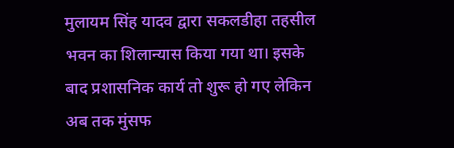मुलायम सिंह यादव द्वारा सकलडीहा तहसील भवन का शिलान्यास किया गया था। इसके बाद प्रशासनिक कार्य तो शुरू हो गए लेकिन अब तक मुंसफ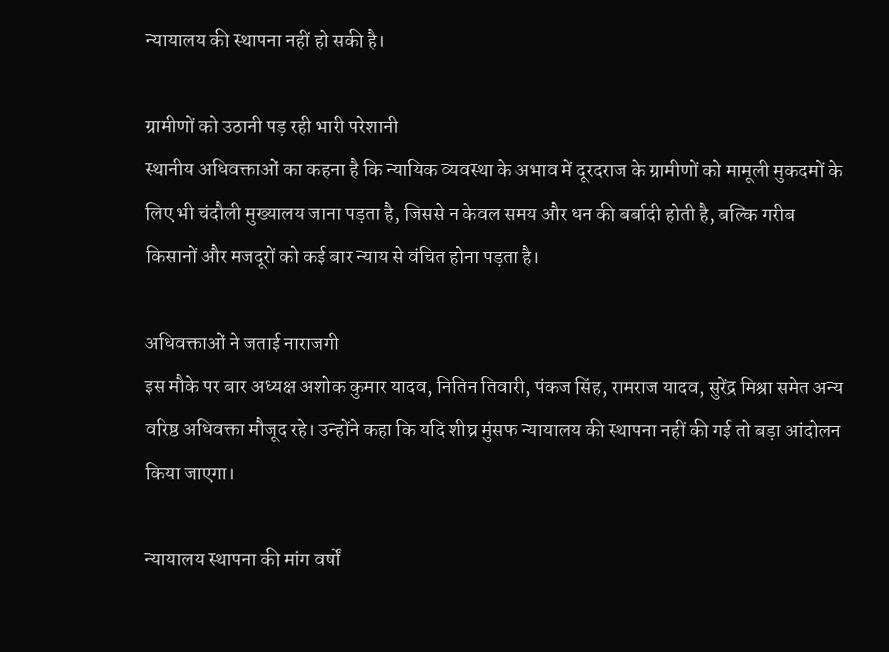न्यायालय की स्थापना नहीं हो सकी है।

ग्रामीणों को उठानी पड़ रही भारी परेशानी
स्थानीय अधिवक्ताओं का कहना है कि न्यायिक व्यवस्था के अभाव में दूरदराज के ग्रामीणों को मामूली मुकदमों के लिए भी चंदौली मुख्यालय जाना पड़ता है, जिससे न केवल समय और धन की बर्बादी होती है, बल्कि गरीब किसानों और मजदूरों को कई बार न्याय से वंचित होना पड़ता है।

अधिवक्ताओं ने जताई नाराजगी
इस मौके पर बार अध्यक्ष अशोक कुमार यादव, नितिन तिवारी, पंकज सिंह, रामराज यादव, सुरेंद्र मिश्रा समेत अन्य वरिष्ठ अधिवक्ता मौजूद रहे। उन्होंने कहा कि यदि शीघ्र मुंसफ न्यायालय की स्थापना नहीं की गई तो बड़ा आंदोलन किया जाएगा।

न्यायालय स्थापना की मांग वर्षों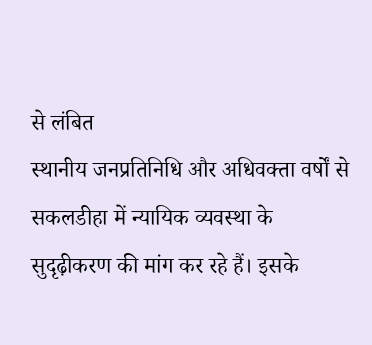से लंबित
स्थानीय जनप्रतिनिधि और अधिवक्ता वर्षों से सकलडीहा में न्यायिक व्यवस्था के सुदृढ़ीकरण की मांग कर रहे हैं। इसके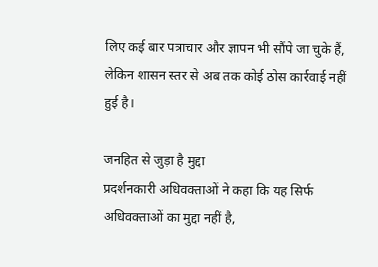लिए कई बार पत्राचार और ज्ञापन भी सौंपे जा चुके हैं, लेकिन शासन स्तर से अब तक कोई ठोस कार्रवाई नहीं हुई है।

जनहित से जुड़ा है मुद्दा
प्रदर्शनकारी अधिवक्ताओं ने कहा कि यह सिर्फ अधिवक्ताओं का मुद्दा नहीं है,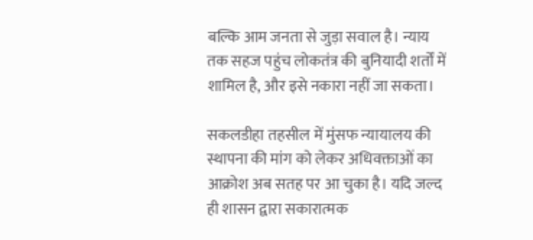बल्कि आम जनता से जुड़ा सवाल है। न्याय तक सहज पहुंच लोकतंत्र की बुनियादी शर्तों में शामिल है, और इसे नकारा नहीं जा सकता।

सकलडीहा तहसील में मुंसफ न्यायालय की स्थापना की मांग को लेकर अधिवक्ताओं का आक्रोश अब सतह पर आ चुका है। यदि जल्द ही शासन द्वारा सकारात्मक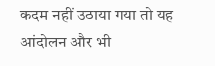कदम नहीं उठाया गया तो यह आंदोलन और भी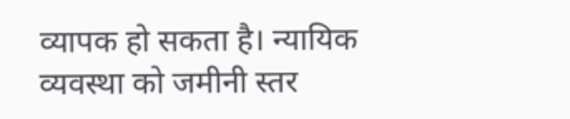व्यापक हो सकता है। न्यायिक व्यवस्था को जमीनी स्तर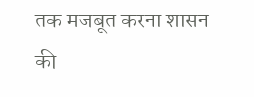तक मजबूत करना शासन की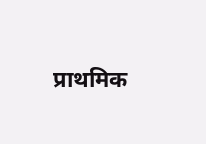प्राथमिक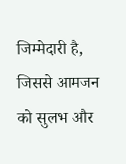जिम्मेदारी है, जिससे आमजन को सुलभ और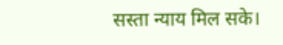सस्ता न्याय मिल सके।